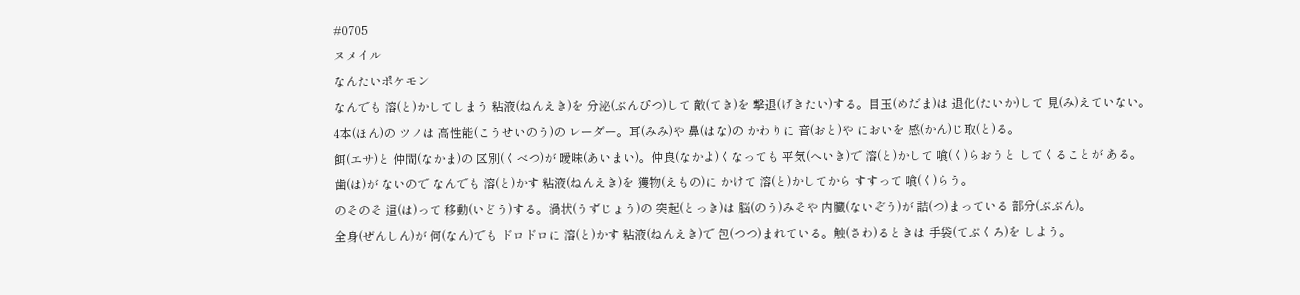#0705
ヌメイル
なんたいポケモン
なんでも 溶(と)かしてしまう 粘液(ねんえき)を 分泌(ぶんぴつ)して 敵(てき)を 撃退(げきたい)する。目玉(めだま)は 退化(たいか)して 見(み)えていない。
4本(ほん)の ツノは 高性能(こうせいのう)の レーダー。耳(みみ)や 鼻(はな)の かわりに 音(おと)や においを 感(かん)じ取(と)る。
餌(エサ)と 仲間(なかま)の 区別(くべつ)が 曖昧(あいまい)。仲良(なかよ)くなっても 平気(へいき)で 溶(と)かして 喰(く)らおうと してくることが ある。
歯(は)が ないので なんでも 溶(と)かす 粘液(ねんえき)を 獲物(えもの)に かけて 溶(と)かしてから すすって 喰(く)らう。
のそのそ 這(は)って 移動(いどう)する。渦状(うずじょう)の 突起(とっき)は 脳(のう)みそや 内臓(ないぞう)が 詰(つ)まっている 部分(ぶぶん)。
全身(ぜんしん)が 何(なん)でも ドロドロに 溶(と)かす 粘液(ねんえき)で 包(つつ)まれている。触(さわ)るときは 手袋(てぶくろ)を しよう。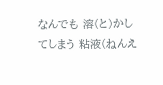なんでも 溶(と)かしてしまう 粘液(ねんえ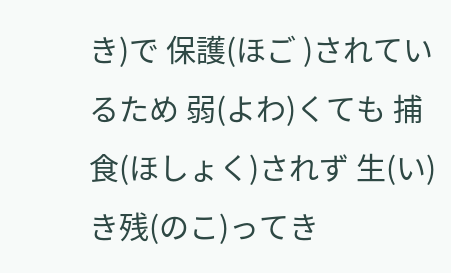き)で 保護(ほご )されているため 弱(よわ)くても 捕食(ほしょく)されず 生(い)き残(のこ)ってき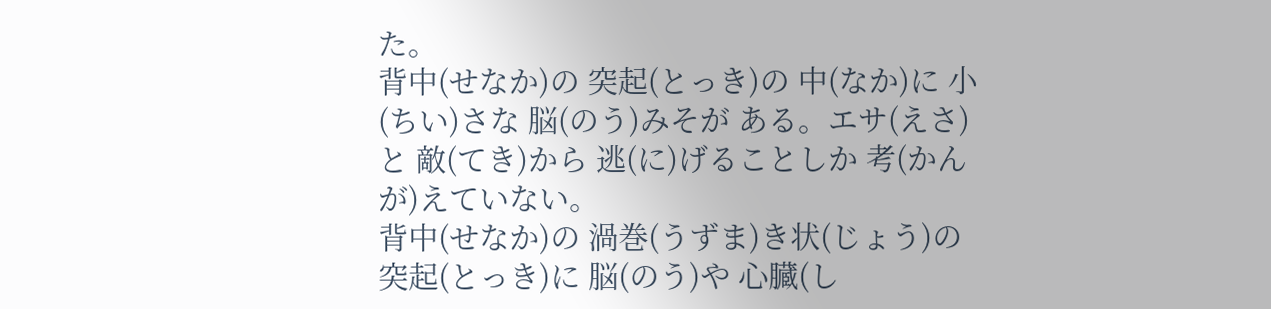た。
背中(せなか)の 突起(とっき)の 中(なか)に 小(ちい)さな 脳(のう)みそが ある。エサ(えさ)と 敵(てき)から 逃(に)げることしか 考(かんが)えていない。
背中(せなか)の 渦巻(うずま)き状(じょう)の 突起(とっき)に 脳(のう)や 心臓(し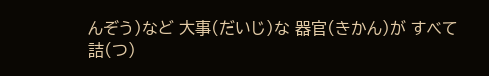んぞう)など 大事(だいじ)な 器官(きかん)が すべて 詰(つ)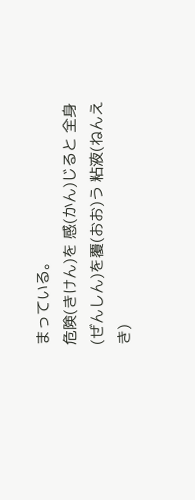まっている。
危険(きけん)を 感(かん)じると 全身(ぜんしん)を覆(おお)う 粘液(ねんえき)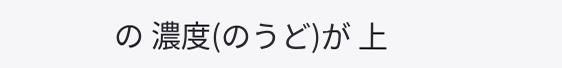の 濃度(のうど)が 上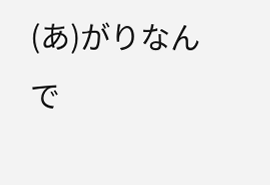(あ)がりなんで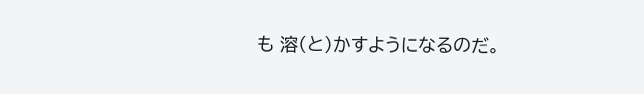も 溶(と)かすようになるのだ。